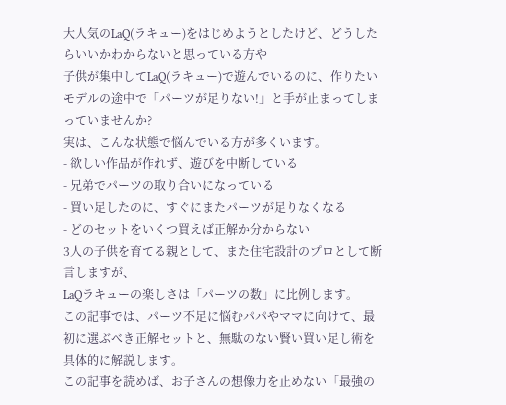大人気のLaQ(ラキュー)をはじめようとしたけど、どうしたらいいかわからないと思っている方や
子供が集中してLaQ(ラキュー)で遊んでいるのに、作りたいモデルの途中で「パーツが足りない!」と手が止まってしまっていませんか?
実は、こんな状態で悩んでいる方が多くいます。
- 欲しい作品が作れず、遊びを中断している
- 兄弟でパーツの取り合いになっている
- 買い足したのに、すぐにまたパーツが足りなくなる
- どのセットをいくつ買えば正解か分からない
3人の子供を育てる親として、また住宅設計のプロとして断言しますが、
LaQラキューの楽しさは「パーツの数」に比例します。
この記事では、パーツ不足に悩むパパやママに向けて、最初に選ぶべき正解セットと、無駄のない賢い買い足し術を具体的に解説します。
この記事を読めば、お子さんの想像力を止めない「最強の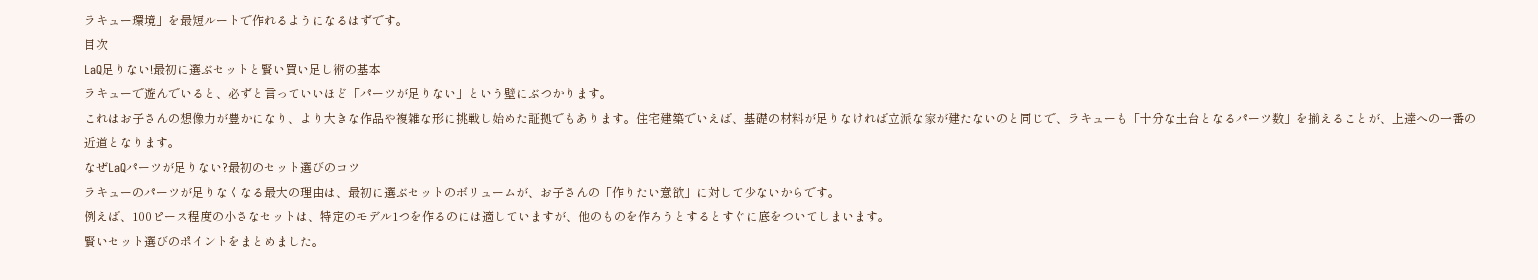ラキュー環境」を最短ルートで作れるようになるはずです。
目次
LaQ足りない!最初に選ぶセットと賢い買い足し術の基本
ラキューで遊んでいると、必ずと言っていいほど「パーツが足りない」という壁にぶつかります。
これはお子さんの想像力が豊かになり、より大きな作品や複雑な形に挑戦し始めた証拠でもあります。住宅建築でいえば、基礎の材料が足りなければ立派な家が建たないのと同じで、ラキューも「十分な土台となるパーツ数」を揃えることが、上達への一番の近道となります。
なぜLaQパーツが足りない?最初のセット選びのコツ
ラキューのパーツが足りなくなる最大の理由は、最初に選ぶセットのボリュームが、お子さんの「作りたい意欲」に対して少ないからです。
例えば、100ピース程度の小さなセットは、特定のモデル1つを作るのには適していますが、他のものを作ろうとするとすぐに底をついてしまいます。
賢いセット選びのポイントをまとめました。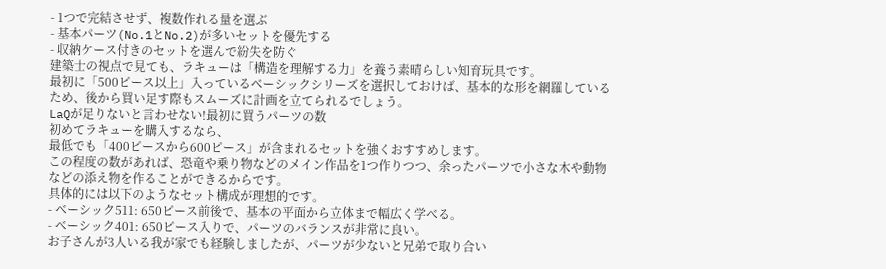- 1つで完結させず、複数作れる量を選ぶ
- 基本パーツ(No.1とNo.2)が多いセットを優先する
- 収納ケース付きのセットを選んで紛失を防ぐ
建築士の視点で見ても、ラキューは「構造を理解する力」を養う素晴らしい知育玩具です。
最初に「500ピース以上」入っているベーシックシリーズを選択しておけば、基本的な形を網羅しているため、後から買い足す際もスムーズに計画を立てられるでしょう。
LaQが足りないと言わせない!最初に買うパーツの数
初めてラキューを購入するなら、
最低でも「400ピースから600ピース」が含まれるセットを強くおすすめします。
この程度の数があれば、恐竜や乗り物などのメイン作品を1つ作りつつ、余ったパーツで小さな木や動物などの添え物を作ることができるからです。
具体的には以下のようなセット構成が理想的です。
- ベーシック511: 650ピース前後で、基本の平面から立体まで幅広く学べる。
- ベーシック401: 650ピース入りで、パーツのバランスが非常に良い。
お子さんが3人いる我が家でも経験しましたが、パーツが少ないと兄弟で取り合い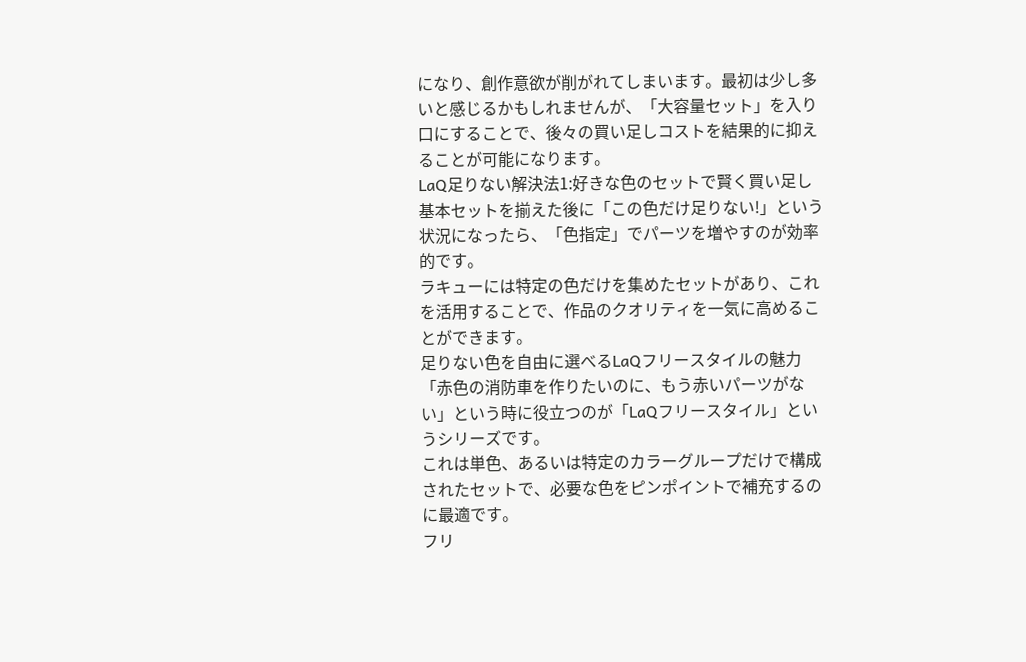になり、創作意欲が削がれてしまいます。最初は少し多いと感じるかもしれませんが、「大容量セット」を入り口にすることで、後々の買い足しコストを結果的に抑えることが可能になります。
LaQ足りない解決法1:好きな色のセットで賢く買い足し
基本セットを揃えた後に「この色だけ足りない!」という状況になったら、「色指定」でパーツを増やすのが効率的です。
ラキューには特定の色だけを集めたセットがあり、これを活用することで、作品のクオリティを一気に高めることができます。
足りない色を自由に選べるLaQフリースタイルの魅力
「赤色の消防車を作りたいのに、もう赤いパーツがない」という時に役立つのが「LaQフリースタイル」というシリーズです。
これは単色、あるいは特定のカラーグループだけで構成されたセットで、必要な色をピンポイントで補充するのに最適です。
フリ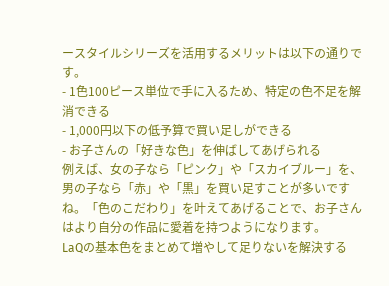ースタイルシリーズを活用するメリットは以下の通りです。
- 1色100ピース単位で手に入るため、特定の色不足を解消できる
- 1,000円以下の低予算で買い足しができる
- お子さんの「好きな色」を伸ばしてあげられる
例えば、女の子なら「ピンク」や「スカイブルー」を、男の子なら「赤」や「黒」を買い足すことが多いですね。「色のこだわり」を叶えてあげることで、お子さんはより自分の作品に愛着を持つようになります。
LaQの基本色をまとめて増やして足りないを解決する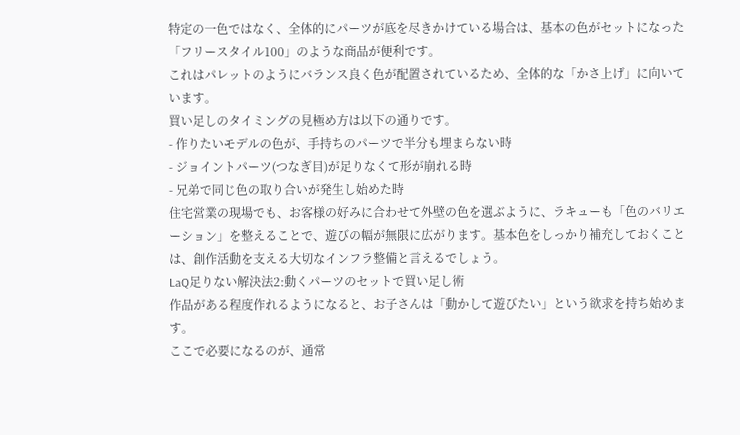特定の一色ではなく、全体的にパーツが底を尽きかけている場合は、基本の色がセットになった「フリースタイル100」のような商品が便利です。
これはパレットのようにバランス良く色が配置されているため、全体的な「かさ上げ」に向いています。
買い足しのタイミングの見極め方は以下の通りです。
- 作りたいモデルの色が、手持ちのパーツで半分も埋まらない時
- ジョイントパーツ(つなぎ目)が足りなくて形が崩れる時
- 兄弟で同じ色の取り合いが発生し始めた時
住宅営業の現場でも、お客様の好みに合わせて外壁の色を選ぶように、ラキューも「色のバリエーション」を整えることで、遊びの幅が無限に広がります。基本色をしっかり補充しておくことは、創作活動を支える大切なインフラ整備と言えるでしょう。
LaQ足りない解決法2:動くパーツのセットで買い足し術
作品がある程度作れるようになると、お子さんは「動かして遊びたい」という欲求を持ち始めます。
ここで必要になるのが、通常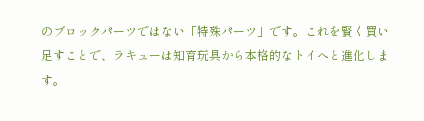のブロックパーツではない「特殊パーツ」です。これを賢く買い足すことで、ラキューは知育玩具から本格的なトイへと進化します。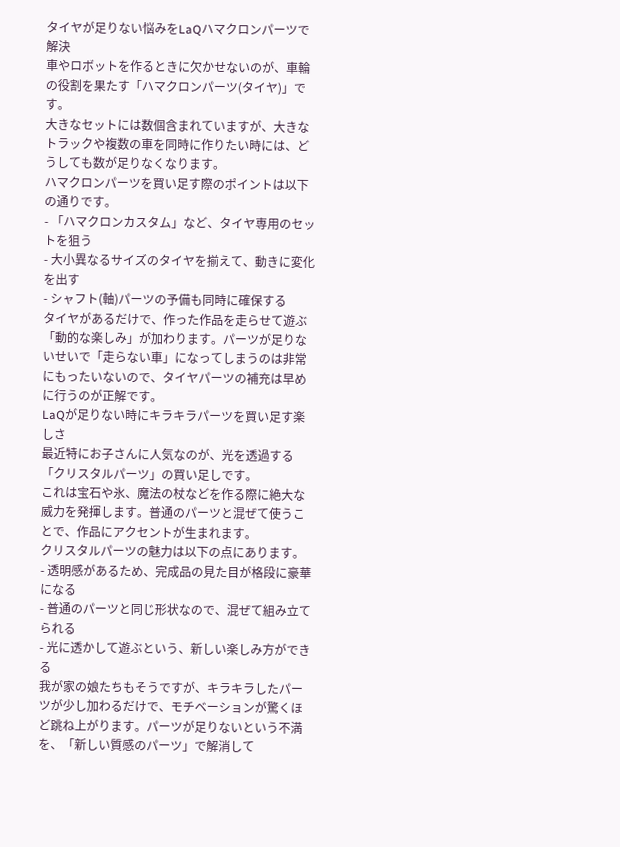タイヤが足りない悩みをLaQハマクロンパーツで解決
車やロボットを作るときに欠かせないのが、車輪の役割を果たす「ハマクロンパーツ(タイヤ)」です。
大きなセットには数個含まれていますが、大きなトラックや複数の車を同時に作りたい時には、どうしても数が足りなくなります。
ハマクロンパーツを買い足す際のポイントは以下の通りです。
- 「ハマクロンカスタム」など、タイヤ専用のセットを狙う
- 大小異なるサイズのタイヤを揃えて、動きに変化を出す
- シャフト(軸)パーツの予備も同時に確保する
タイヤがあるだけで、作った作品を走らせて遊ぶ「動的な楽しみ」が加わります。パーツが足りないせいで「走らない車」になってしまうのは非常にもったいないので、タイヤパーツの補充は早めに行うのが正解です。
LaQが足りない時にキラキラパーツを買い足す楽しさ
最近特にお子さんに人気なのが、光を透過する「クリスタルパーツ」の買い足しです。
これは宝石や氷、魔法の杖などを作る際に絶大な威力を発揮します。普通のパーツと混ぜて使うことで、作品にアクセントが生まれます。
クリスタルパーツの魅力は以下の点にあります。
- 透明感があるため、完成品の見た目が格段に豪華になる
- 普通のパーツと同じ形状なので、混ぜて組み立てられる
- 光に透かして遊ぶという、新しい楽しみ方ができる
我が家の娘たちもそうですが、キラキラしたパーツが少し加わるだけで、モチベーションが驚くほど跳ね上がります。パーツが足りないという不満を、「新しい質感のパーツ」で解消して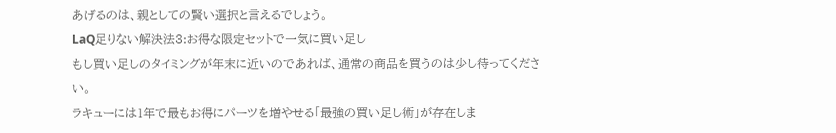あげるのは、親としての賢い選択と言えるでしょう。
LaQ足りない解決法3:お得な限定セットで一気に買い足し
もし買い足しのタイミングが年末に近いのであれば、通常の商品を買うのは少し待ってください。
ラキューには1年で最もお得にパーツを増やせる「最強の買い足し術」が存在しま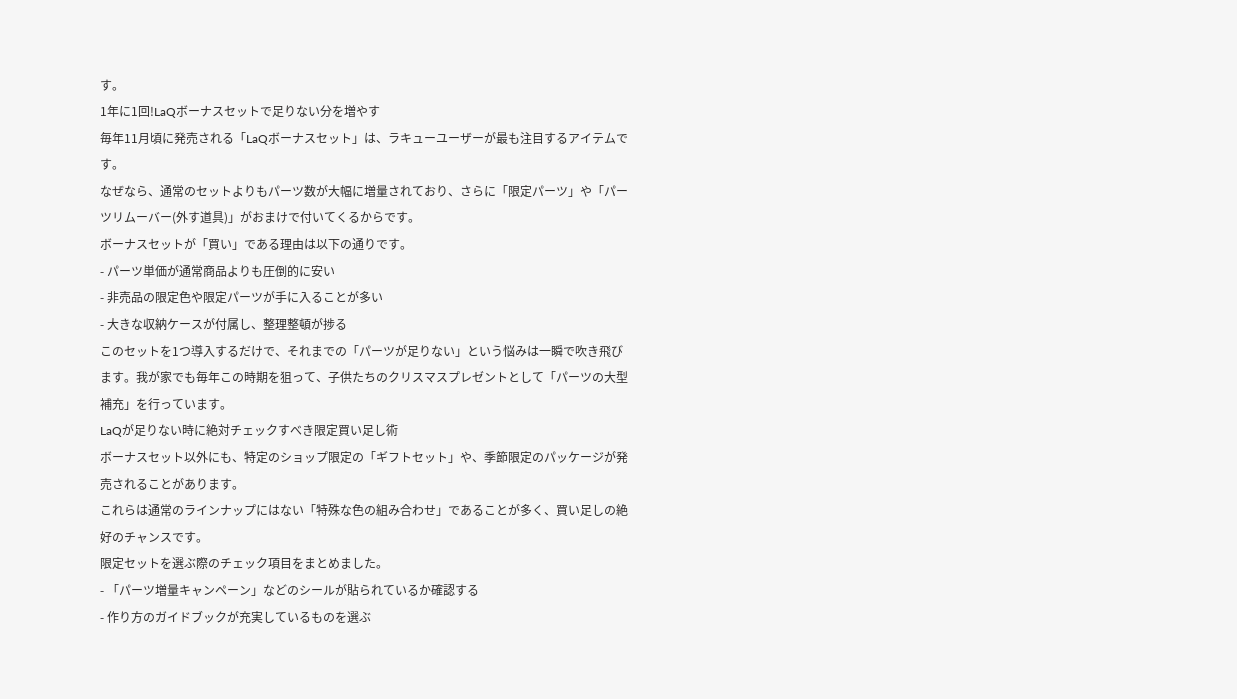す。
1年に1回!LaQボーナスセットで足りない分を増やす
毎年11月頃に発売される「LaQボーナスセット」は、ラキューユーザーが最も注目するアイテムです。
なぜなら、通常のセットよりもパーツ数が大幅に増量されており、さらに「限定パーツ」や「パーツリムーバー(外す道具)」がおまけで付いてくるからです。
ボーナスセットが「買い」である理由は以下の通りです。
- パーツ単価が通常商品よりも圧倒的に安い
- 非売品の限定色や限定パーツが手に入ることが多い
- 大きな収納ケースが付属し、整理整頓が捗る
このセットを1つ導入するだけで、それまでの「パーツが足りない」という悩みは一瞬で吹き飛びます。我が家でも毎年この時期を狙って、子供たちのクリスマスプレゼントとして「パーツの大型補充」を行っています。
LaQが足りない時に絶対チェックすべき限定買い足し術
ボーナスセット以外にも、特定のショップ限定の「ギフトセット」や、季節限定のパッケージが発売されることがあります。
これらは通常のラインナップにはない「特殊な色の組み合わせ」であることが多く、買い足しの絶好のチャンスです。
限定セットを選ぶ際のチェック項目をまとめました。
- 「パーツ増量キャンペーン」などのシールが貼られているか確認する
- 作り方のガイドブックが充実しているものを選ぶ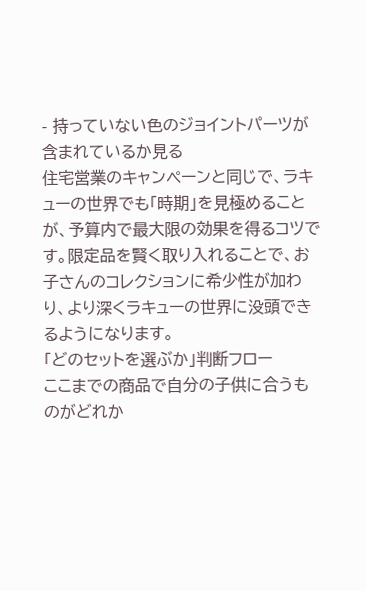- 持っていない色のジョイントパーツが含まれているか見る
住宅営業のキャンペーンと同じで、ラキューの世界でも「時期」を見極めることが、予算内で最大限の効果を得るコツです。限定品を賢く取り入れることで、お子さんのコレクションに希少性が加わり、より深くラキューの世界に没頭できるようになります。
「どのセットを選ぶか」判断フロー
ここまでの商品で自分の子供に合うものがどれか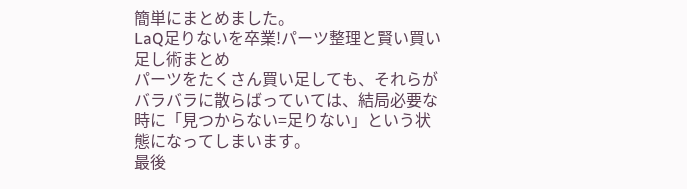簡単にまとめました。
LaQ足りないを卒業!パーツ整理と賢い買い足し術まとめ
パーツをたくさん買い足しても、それらがバラバラに散らばっていては、結局必要な時に「見つからない=足りない」という状態になってしまいます。
最後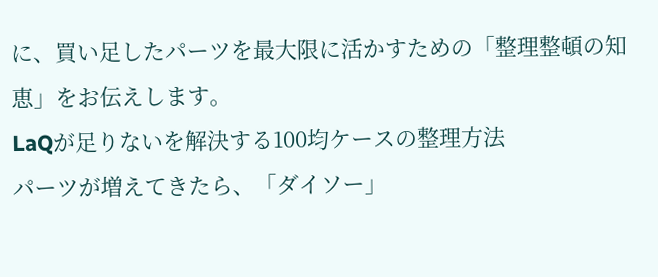に、買い足したパーツを最大限に活かすための「整理整頓の知恵」をお伝えします。
LaQが足りないを解決する100均ケースの整理方法
パーツが増えてきたら、「ダイソー」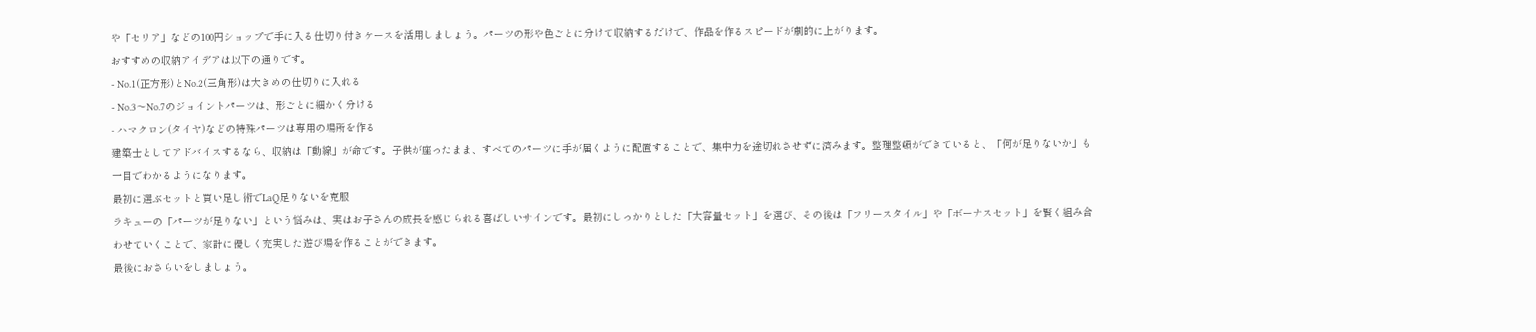や「セリア」などの100円ショップで手に入る仕切り付きケースを活用しましょう。パーツの形や色ごとに分けて収納するだけで、作品を作るスピードが劇的に上がります。
おすすめの収納アイデアは以下の通りです。
- No.1(正方形)とNo.2(三角形)は大きめの仕切りに入れる
- No.3〜No.7のジョイントパーツは、形ごとに細かく分ける
- ハマクロン(タイヤ)などの特殊パーツは専用の場所を作る
建築士としてアドバイスするなら、収納は「動線」が命です。子供が座ったまま、すべてのパーツに手が届くように配置することで、集中力を途切れさせずに済みます。整理整頓ができていると、「何が足りないか」も一目でわかるようになります。
最初に選ぶセットと買い足し術でLaQ足りないを克服
ラキューの「パーツが足りない」という悩みは、実はお子さんの成長を感じられる喜ばしいサインです。最初にしっかりとした「大容量セット」を選び、その後は「フリースタイル」や「ボーナスセット」を賢く組み合わせていくことで、家計に優しく充実した遊び場を作ることができます。
最後におさらいをしましょう。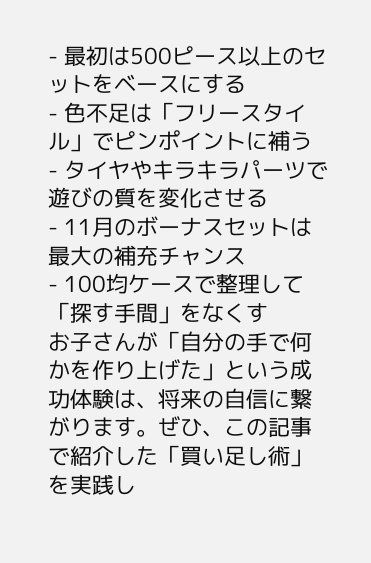- 最初は500ピース以上のセットをベースにする
- 色不足は「フリースタイル」でピンポイントに補う
- タイヤやキラキラパーツで遊びの質を変化させる
- 11月のボーナスセットは最大の補充チャンス
- 100均ケースで整理して「探す手間」をなくす
お子さんが「自分の手で何かを作り上げた」という成功体験は、将来の自信に繋がります。ぜひ、この記事で紹介した「買い足し術」を実践し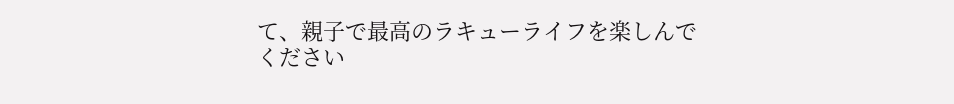て、親子で最高のラキューライフを楽しんでください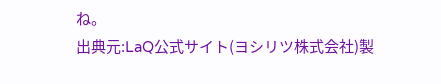ね。
出典元:LaQ公式サイト(ヨシリツ株式会社)製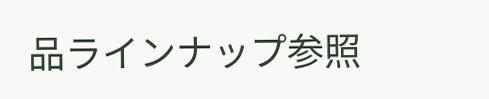品ラインナップ参照